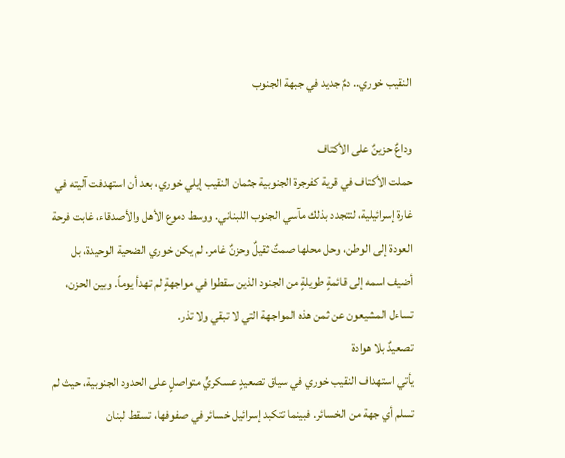النقيب خوري.. دمٌ جديد في جبهة الجنوب

وداعٌ حزينٌ على الأكتاف
حملت الأكتاف في قرية كفرجرة الجنوبية جثمان النقيب إيلي خوري، بعد أن استهدفت آليته في غارة إسرائيلية، لتتجدد بذلك مآسي الجنوب اللبناني. ووسط دموع الأهل والأصدقاء، غابت فرحة العودة إلى الوطن، وحل محلها صمتٌ ثقيلٌ وحزنٌ غامر. لم يكن خوري الضحية الوحيدة، بل أضيف اسمه إلى قائمةٍ طويلةٍ من الجنود الذين سقطوا في مواجهةٍ لم تهدأ يوماً. وبين الحزن، تساءل المشيعون عن ثمن هذه المواجهة التي لا تبقي ولا تذر.
تصعيدٌ بلا هوادة
يأتي استهداف النقيب خوري في سياق تصعيدٍ عسكريٍّ متواصلٍ على الحدود الجنوبية، حيث لم تسلم أي جهة من الخسائر. فبينما تتكبد إسرائيل خسائر في صفوفها، تسقط لبنان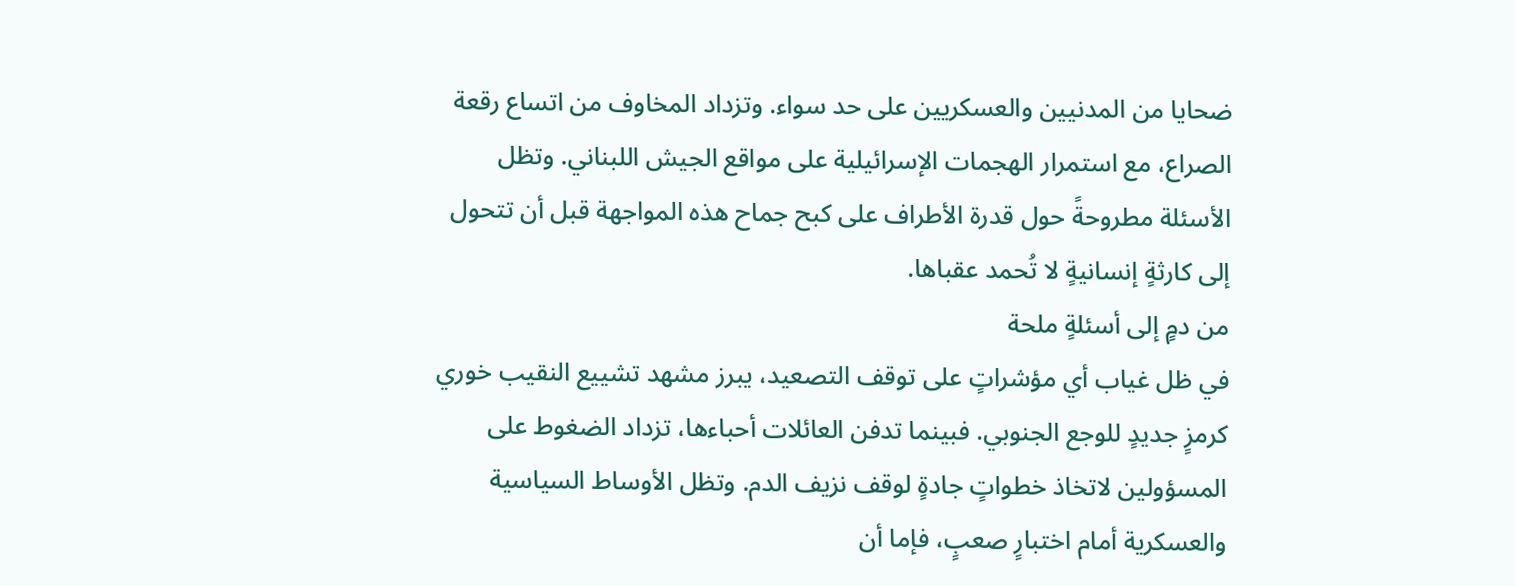ضحايا من المدنيين والعسكريين على حد سواء. وتزداد المخاوف من اتساع رقعة الصراع، مع استمرار الهجمات الإسرائيلية على مواقع الجيش اللبناني. وتظل الأسئلة مطروحةً حول قدرة الأطراف على كبح جماح هذه المواجهة قبل أن تتحول إلى كارثةٍ إنسانيةٍ لا تُحمد عقباها.
من دمٍ إلى أسئلةٍ ملحة
في ظل غياب أي مؤشراتٍ على توقف التصعيد، يبرز مشهد تشييع النقيب خوري كرمزٍ جديدٍ للوجع الجنوبي. فبينما تدفن العائلات أحباءها، تزداد الضغوط على المسؤولين لاتخاذ خطواتٍ جادةٍ لوقف نزيف الدم. وتظل الأوساط السياسية والعسكرية أمام اختبارٍ صعبٍ، فإما أن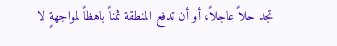تجد حلاً عاجلاً، أو أن تدفع المنطقة ثمناً باهظاً لمواجهةٍ لا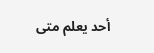أحد يعلم متى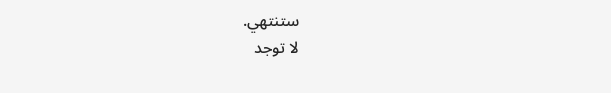ستنتهي.
لا توجد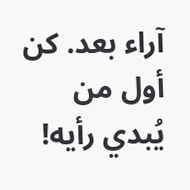آراء بعد. كن أول من يُبدي رأيه!